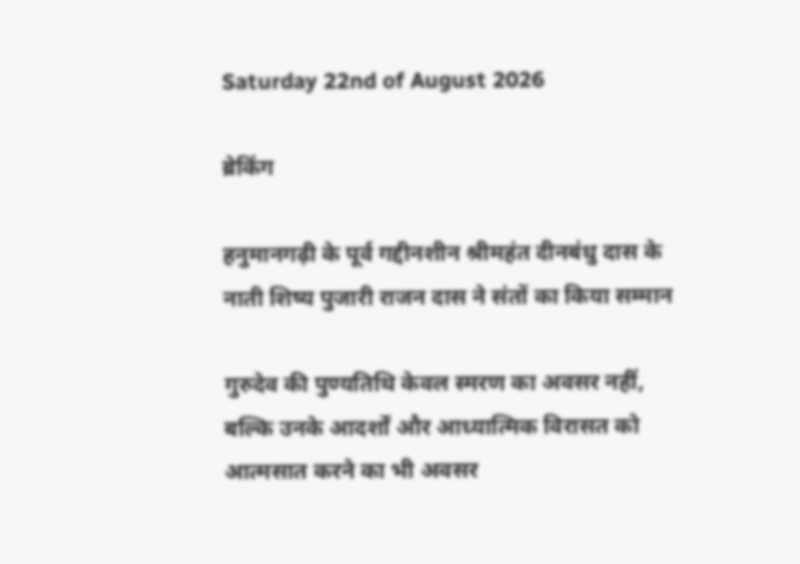Saturday 22nd of August 2026

ब्रेकिंग

हनुमानगढ़ी के पूर्व गद्दीनशीन श्रीमहंत दीनबंधु दास के नाती शिष्य पुजारी राजन दास ने संतों का किया सम्मान

गुरुदेव की पुण्यतिथि केवल स्मरण का अवसर नहीं, बल्कि उनके आदर्शों और आध्यात्मिक विरासत को आत्मसात करने का भी अवसर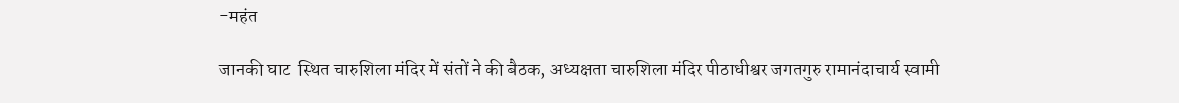-महंत

जानकी घाट  स्थित चारुशिला मंदिर में संतों ने की बैठक, अध्यक्षता चारुशिला मंदिर पीठाधीश्वर जगतगुरु रामानंदाचार्य स्वामी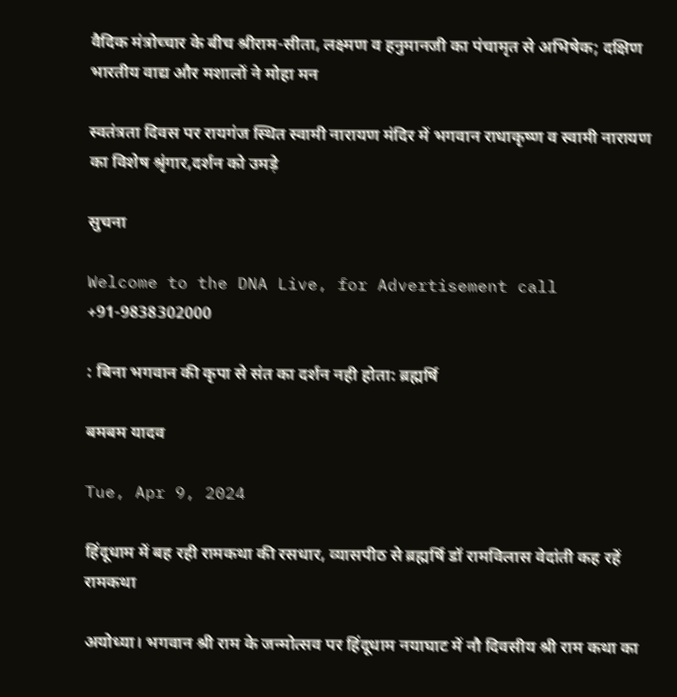वैदिक मंत्रोच्चार के बीच श्रीराम-सीता, लक्ष्मण व हनुमानजी का पंचामृत से अभिषेक; दक्षिण भारतीय वाद्य और मशालों ने मोहा मन

स्वतंत्रता दिवस पर रायगंज स्थित स्वामी नारायण मंदिर में भगवान राधाकृष्ण व स्वामी नारायण का विशेष श्रृंगार,दर्शन को उमड़े

सुचना

Welcome to the DNA Live, for Advertisement call +91-9838302000

: बिना भगवान की कृपा से संत का दर्शन नही होता: ब्रह्मर्षि

बमबम यादव

Tue, Apr 9, 2024

हिंदूधाम में बह रही रामकथा की रसधार, व्यासपीठ से ब्रह्मर्षि डॉ रामविलास वेदांती कह रहें रामकथा

अयोध्या। भगवान श्री राम के जन्मोत्सव पर हिंदूधाम नयाघाट में नौ दिवसीय श्री राम कथा का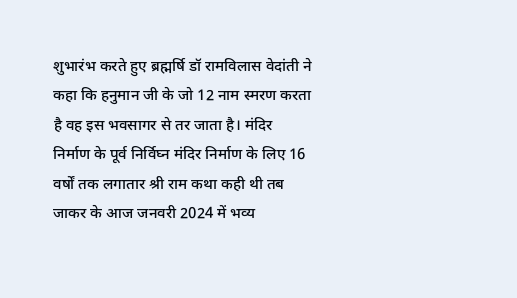शुभारंभ करते हुए ब्रह्मर्षि डॉ रामविलास वेदांती ने कहा कि हनुमान जी के जो 12 नाम स्मरण करता है वह इस भवसागर से तर जाता है। मंदिर निर्माण के पूर्व निर्विघ्न मंदिर निर्माण के लिए 16 वर्षों तक लगातार श्री राम कथा कही थी तब जाकर के आज जनवरी 2024 में भव्य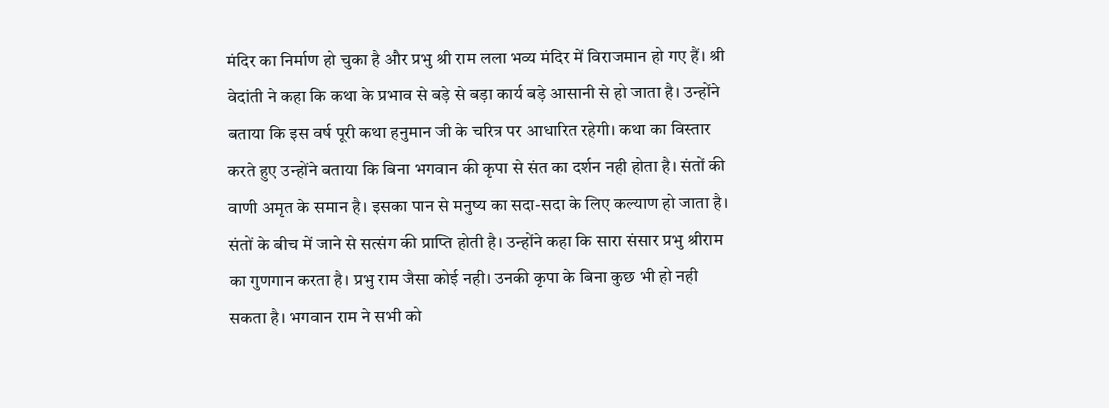मंदिर का निर्माण हो चुका है और प्रभु श्री राम लला भव्य मंदिर में विराजमान हो गए हैं। श्री वेदांती ने कहा कि कथा के प्रभाव से बड़े से बड़ा कार्य बड़े आसानी से हो जाता है। उन्होंने बताया कि इस वर्ष पूरी कथा हनुमान जी के चरित्र पर आधारित रहेगी। कथा का विस्तार करते हुए उन्होंने बताया कि बिना भगवान की कृपा से संत का दर्शन नही होता है। संतों की वाणी अमृत के समान है। इसका पान से मनुष्य का सदा-सदा के लिए कल्याण हो जाता है।
संतों के बीच में जाने से सत्संग की प्राप्ति होती है। उन्होंने कहा कि सारा संसार प्रभु श्रीराम का गुणगान करता है। प्रभु राम जैसा कोई नही। उनकी कृपा के बिना कुछ भी हो नही सकता है। भगवान राम ने सभी को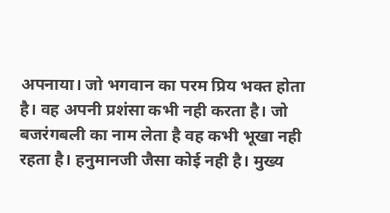अपनाया। जो भगवान का परम प्रिय भक्त होता है। वह अपनी प्रशंसा कभी नही करता है। जो बजरंगबली का नाम लेता है वह कभी भूखा नही रहता है। हनुमानजी जैसा कोई नही है। मुख्य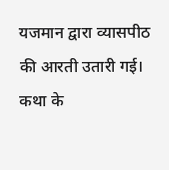यजमान द्वारा व्यासपीठ की आरती उतारी गई। कथा के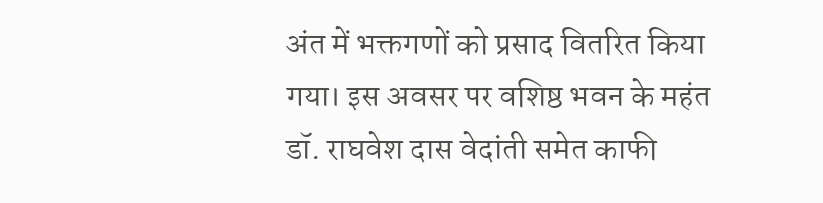अंत में भक्तगणों को प्रसाद वितरित किया गया। इस अवसर पर वशिष्ठ भवन के महंत डॉ. राघवेश दास वेदांती समेत काफी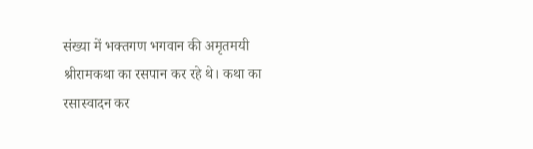संख्या में भक्तगण भगवान की अमृतमयी श्रीरामकथा का रसपान कर रहे थे। कथा का रसास्वादन कर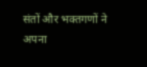संतों और भक्तगणों ने अपना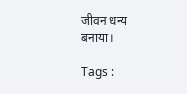जीवन धन्य बनाया।

Tags :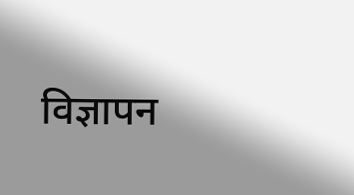विज्ञापन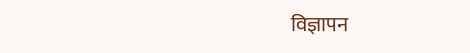विज्ञापन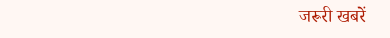जरूरी खबरें